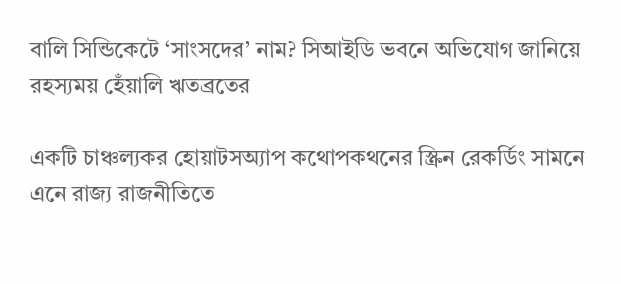বালি সিন্ডিকেটে ‘সাংসদের’ নাম? সিআইডি ভবনে অভিযোগ জানিয়ে রহস্যময় হেঁয়ালি ঋতব্রতের

একটি চাঞ্চল্যকর হোয়াটসঅ্যাপ কথোপকথনের স্ক্রিন রেকর্ডিং সামনে এনে রাজ্য রাজনীতিতে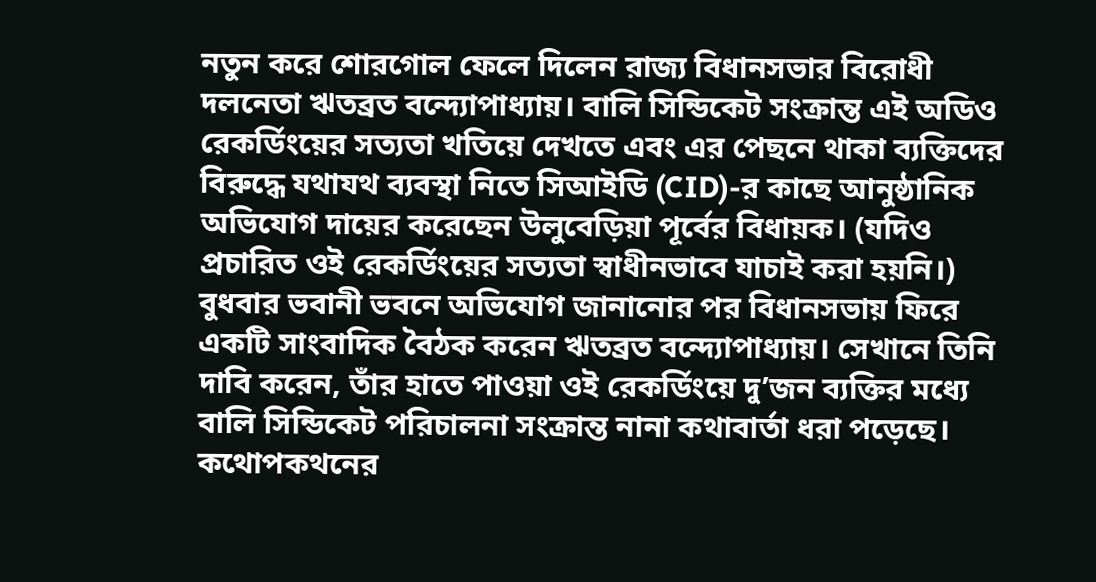নতুন করে শোরগোল ফেলে দিলেন রাজ্য বিধানসভার বিরোধী দলনেতা ঋতব্রত বন্দ্যোপাধ্যায়। বালি সিন্ডিকেট সংক্রান্ত এই অডিও রেকর্ডিংয়ের সত্যতা খতিয়ে দেখতে এবং এর পেছনে থাকা ব্যক্তিদের বিরুদ্ধে যথাযথ ব্যবস্থা নিতে সিআইডি (CID)-র কাছে আনুষ্ঠানিক অভিযোগ দায়ের করেছেন উলুবেড়িয়া পূর্বের বিধায়ক। (যদিও প্রচারিত ওই রেকর্ডিংয়ের সত্যতা স্বাধীনভাবে যাচাই করা হয়নি।)
বুধবার ভবানী ভবনে অভিযোগ জানানোর পর বিধানসভায় ফিরে একটি সাংবাদিক বৈঠক করেন ঋতব্রত বন্দ্যোপাধ্যায়। সেখানে তিনি দাবি করেন, তাঁর হাতে পাওয়া ওই রেকর্ডিংয়ে দু’জন ব্যক্তির মধ্যে বালি সিন্ডিকেট পরিচালনা সংক্রান্ত নানা কথাবার্তা ধরা পড়েছে। কথোপকথনের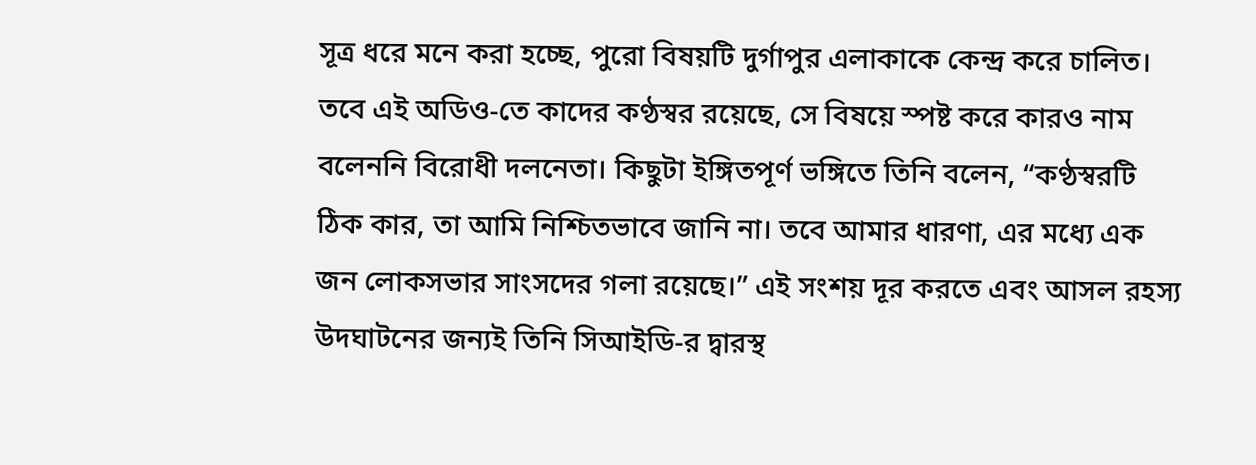সূত্র ধরে মনে করা হচ্ছে, পুরো বিষয়টি দুর্গাপুর এলাকাকে কেন্দ্র করে চালিত।
তবে এই অডিও-তে কাদের কণ্ঠস্বর রয়েছে, সে বিষয়ে স্পষ্ট করে কারও নাম বলেননি বিরোধী দলনেতা। কিছুটা ইঙ্গিতপূর্ণ ভঙ্গিতে তিনি বলেন, “কণ্ঠস্বরটি ঠিক কার, তা আমি নিশ্চিতভাবে জানি না। তবে আমার ধারণা, এর মধ্যে এক জন লোকসভার সাংসদের গলা রয়েছে।” এই সংশয় দূর করতে এবং আসল রহস্য উদঘাটনের জন্যই তিনি সিআইডি-র দ্বারস্থ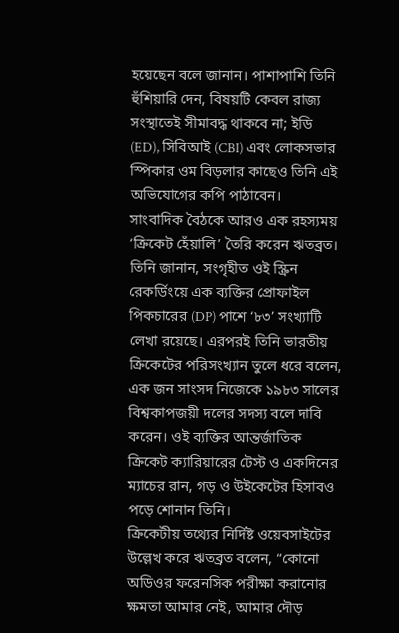হয়েছেন বলে জানান। পাশাপাশি তিনি হুঁশিয়ারি দেন, বিষয়টি কেবল রাজ্য সংস্থাতেই সীমাবদ্ধ থাকবে না; ইডি (ED), সিবিআই (CBI) এবং লোকসভার স্পিকার ওম বিড়লার কাছেও তিনি এই অভিযোগের কপি পাঠাবেন।
সাংবাদিক বৈঠকে আরও এক রহস্যময় ‘ক্রিকেট হেঁয়ালি’ তৈরি করেন ঋতব্রত। তিনি জানান, সংগৃহীত ওই স্ক্রিন রেকর্ডিংয়ে এক ব্যক্তির প্রোফাইল পিকচারের (DP) পাশে ‘৮৩’ সংখ্যাটি লেখা রয়েছে। এরপরই তিনি ভারতীয় ক্রিকেটের পরিসংখ্যান তুলে ধরে বলেন, এক জন সাংসদ নিজেকে ১৯৮৩ সালের বিশ্বকাপজয়ী দলের সদস্য বলে দাবি করেন। ওই ব্যক্তির আন্তর্জাতিক ক্রিকেট ক্যারিয়ারের টেস্ট ও একদিনের ম্যাচের রান, গড় ও উইকেটের হিসাবও পড়ে শোনান তিনি।
ক্রিকেটীয় তথ্যের নির্দিষ্ট ওয়েবসাইটের উল্লেখ করে ঋতব্রত বলেন, “কোনো অডিওর ফরেনসিক পরীক্ষা করানোর ক্ষমতা আমার নেই, আমার দৌড়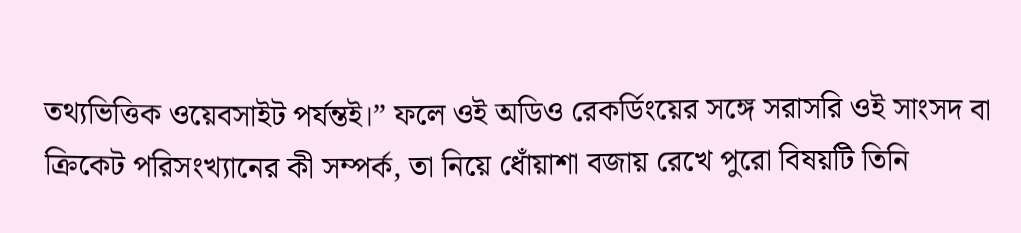তথ্যভিত্তিক ওয়েবসাইট পর্যন্তই।” ফলে ওই অডিও রেকর্ডিংয়ের সঙ্গে সরাসরি ওই সাংসদ বা ক্রিকেট পরিসংখ্যানের কী সম্পর্ক, তা নিয়ে ধোঁয়াশা বজায় রেখে পুরো বিষয়টি তিনি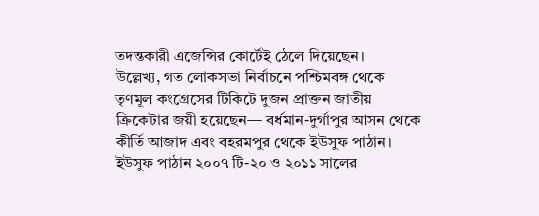তদন্তকারী এজেন্সির কোর্টেই ঠেলে দিয়েছেন।
উল্লেখ্য, গত লোকসভা নির্বাচনে পশ্চিমবঙ্গ থেকে তৃণমূল কংগ্রেসের টিকিটে দুজন প্রাক্তন জাতীয় ক্রিকেটার জয়ী হয়েছেন— বর্ধমান-দুর্গাপুর আসন থেকে কীর্তি আজাদ এবং বহরমপুর থেকে ইউসুফ পাঠান। ইউসুফ পাঠান ২০০৭ টি-২০ ও ২০১১ সালের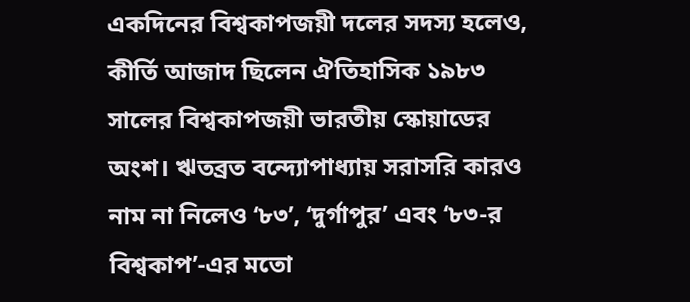একদিনের বিশ্বকাপজয়ী দলের সদস্য হলেও, কীর্তি আজাদ ছিলেন ঐতিহাসিক ১৯৮৩ সালের বিশ্বকাপজয়ী ভারতীয় স্কোয়াডের অংশ। ঋতব্রত বন্দ্যোপাধ্যায় সরাসরি কারও নাম না নিলেও ‘৮৩’, ‘দুর্গাপুর’ এবং ‘৮৩-র বিশ্বকাপ’-এর মতো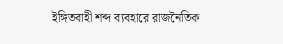ইঙ্গিতবাহী শব্দ ব্যবহারে রাজনৈতিক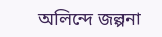অলিন্দে জল্পনা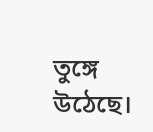তুঙ্গে উঠেছে।